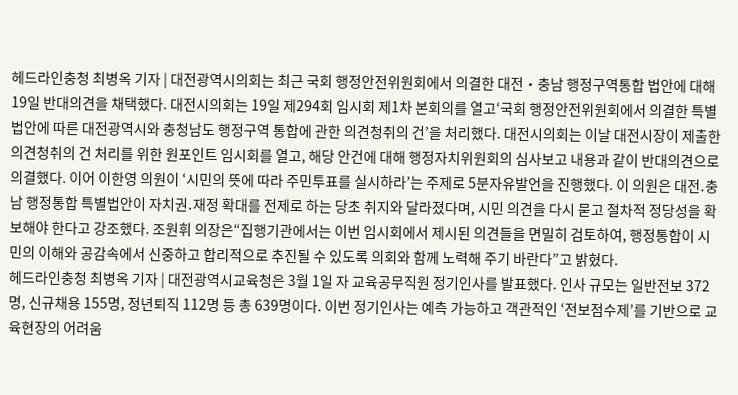헤드라인충청 최병옥 기자 | 대전광역시의회는 최근 국회 행정안전위원회에서 의결한 대전‧충남 행정구역통합 법안에 대해 19일 반대의견을 채택했다. 대전시의회는 19일 제294회 임시회 제1차 본회의를 열고‘국회 행정안전위원회에서 의결한 특별법안에 따른 대전광역시와 충청남도 행정구역 통합에 관한 의견청취의 건’을 처리했다. 대전시의회는 이날 대전시장이 제출한 의견청취의 건 처리를 위한 원포인트 임시회를 열고, 해당 안건에 대해 행정자치위원회의 심사보고 내용과 같이 반대의견으로 의결했다. 이어 이한영 의원이 ‘시민의 뜻에 따라 주민투표를 실시하라’는 주제로 5분자유발언을 진행했다. 이 의원은 대전․충남 행정통합 특별법안이 자치권․재정 확대를 전제로 하는 당초 취지와 달라졌다며, 시민 의견을 다시 묻고 절차적 정당성을 확보해야 한다고 강조했다. 조원휘 의장은“집행기관에서는 이번 임시회에서 제시된 의견들을 면밀히 검토하여, 행정통합이 시민의 이해와 공감속에서 신중하고 합리적으로 추진될 수 있도록 의회와 함께 노력해 주기 바란다”고 밝혔다.
헤드라인충청 최병옥 기자 | 대전광역시교육청은 3월 1일 자 교육공무직원 정기인사를 발표했다. 인사 규모는 일반전보 372명, 신규채용 155명, 정년퇴직 112명 등 총 639명이다. 이번 정기인사는 예측 가능하고 객관적인 ‘전보점수제’를 기반으로 교육현장의 어려움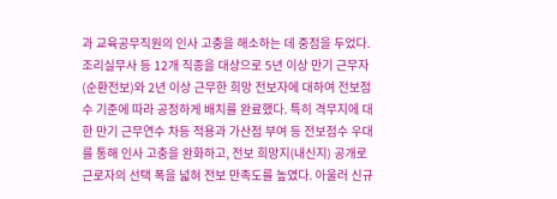과 교육공무직원의 인사 고충을 해소하는 데 중점을 두었다. 조리실무사 등 12개 직종을 대상으로 5년 이상 만기 근무자(순환전보)와 2년 이상 근무한 희망 전보자에 대하여 전보점수 기준에 따라 공정하게 배치를 완료했다. 특히 격무지에 대한 만기 근무연수 차등 적용과 가산점 부여 등 전보점수 우대를 통해 인사 고충을 완화하고, 전보 희망지(내신지) 공개로 근로자의 선택 폭을 넓혀 전보 만족도를 높였다. 아울러 신규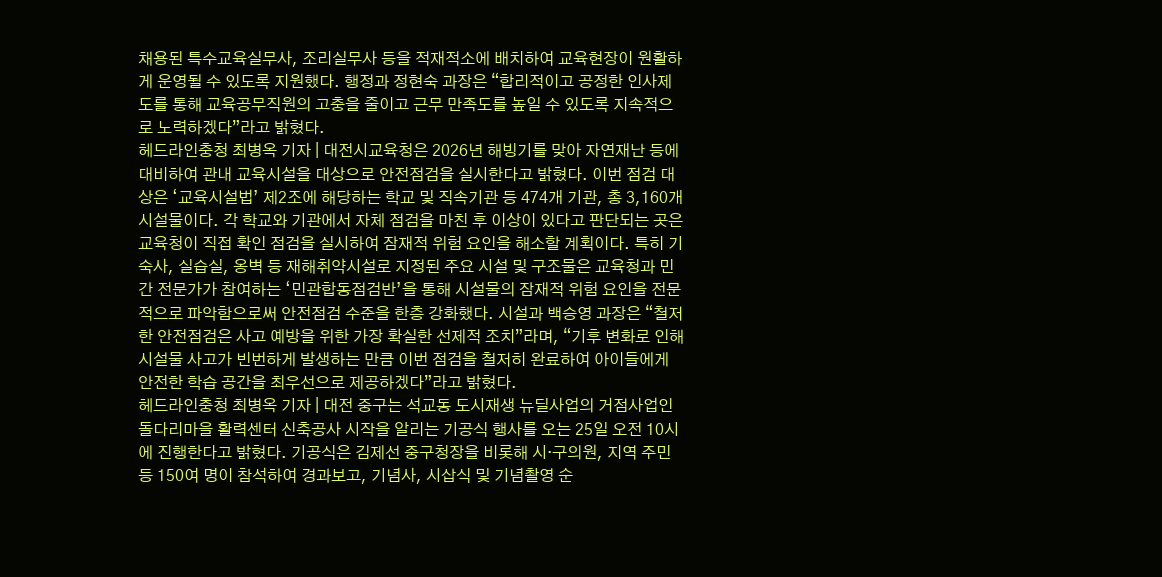채용된 특수교육실무사, 조리실무사 등을 적재적소에 배치하여 교육현장이 원활하게 운영될 수 있도록 지원했다. 행정과 정현숙 과장은 “합리적이고 공정한 인사제도를 통해 교육공무직원의 고충을 줄이고 근무 만족도를 높일 수 있도록 지속적으로 노력하겠다”라고 밝혔다.
헤드라인충청 최병옥 기자 | 대전시교육청은 2026년 해빙기를 맞아 자연재난 등에 대비하여 관내 교육시설을 대상으로 안전점검을 실시한다고 밝혔다. 이번 점검 대상은 ‘교육시설법’ 제2조에 해당하는 학교 및 직속기관 등 474개 기관, 총 3,160개 시설물이다. 각 학교와 기관에서 자체 점검을 마친 후 이상이 있다고 판단되는 곳은 교육청이 직접 확인 점검을 실시하여 잠재적 위험 요인을 해소할 계획이다. 특히 기숙사, 실습실, 옹벽 등 재해취약시설로 지정된 주요 시설 및 구조물은 교육청과 민간 전문가가 참여하는 ‘민관합동점검반’을 통해 시설물의 잠재적 위험 요인을 전문적으로 파악함으로써 안전점검 수준을 한층 강화했다. 시설과 백승영 과장은 “철저한 안전점검은 사고 예방을 위한 가장 확실한 선제적 조치”라며, “기후 변화로 인해 시설물 사고가 빈번하게 발생하는 만큼 이번 점검을 철저히 완료하여 아이들에게 안전한 학습 공간을 최우선으로 제공하겠다”라고 밝혔다.
헤드라인충청 최병옥 기자 | 대전 중구는 석교동 도시재생 뉴딜사업의 거점사업인 돌다리마을 활력센터 신축공사 시작을 알리는 기공식 행사를 오는 25일 오전 10시에 진행한다고 밝혔다. 기공식은 김제선 중구청장을 비롯해 시·구의원, 지역 주민 등 150여 명이 참석하여 경과보고, 기념사, 시삽식 및 기념촬영 순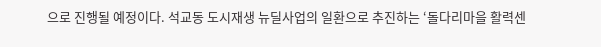으로 진행될 예정이다. 석교동 도시재생 뉴딜사업의 일환으로 추진하는 ‘돌다리마을 활력센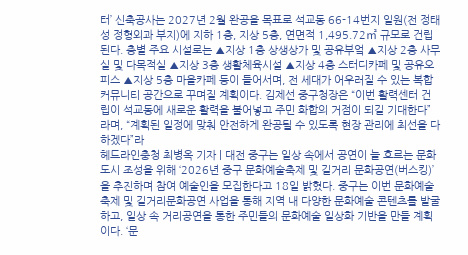터’ 신축공사는 2027년 2월 완공을 목표로 석교동 66-14번지 일원(전 정태성 정형외과 부지)에 지하 1층, 지상 5층, 연면적 1,495.72㎡ 규모로 건립된다. 층별 주요 시설로는 ▲지상 1층 상생상가 및 공유부엌 ▲지상 2층 사무실 및 다목적실 ▲지상 3층 생활체육시설 ▲지상 4층 스터디카페 및 공유오피스 ▲지상 5층 마을카페 등이 들어서며, 전 세대가 어우러질 수 있는 복합 커뮤니티 공간으로 꾸며질 계획이다. 김제선 중구청장은 “이번 활력센터 건립이 석교동에 새로운 활력을 불어넣고 주민 화합의 거점이 되길 기대한다”라며, “계획된 일정에 맞춰 안전하게 완공될 수 있도록 현장 관리에 최선을 다하겠다”라
헤드라인충청 최병옥 기자 | 대전 중구는 일상 속에서 공연이 늘 흐르는 문화도시 조성을 위해 ‘2026년 중구 문화예술축제 및 길거리 문화공연(버스킹)’을 추진하며 참여 예술인을 모집한다고 18일 밝혔다. 중구는 이번 문화예술축제 및 길거리문화공연 사업을 통해 지역 내 다양한 문화예술 콘텐츠를 발굴하고, 일상 속 거리공연을 통한 주민들의 문화예술 일상화 기반을 만들 계획이다. ‘문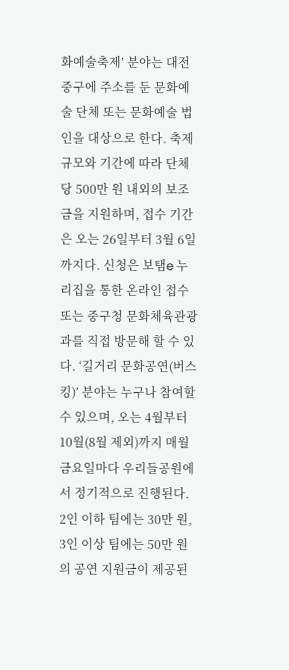화예술축제’ 분야는 대전 중구에 주소를 둔 문화예술 단체 또는 문화예술 법인을 대상으로 한다. 축제 규모와 기간에 따라 단체당 500만 원 내외의 보조금을 지원하며, 접수 기간은 오는 26일부터 3월 6일까지다. 신청은 보탬e 누리집을 통한 온라인 접수 또는 중구청 문화체육관광과를 직접 방문해 할 수 있다. ‘길거리 문화공연(버스킹)’ 분야는 누구나 참여할 수 있으며, 오는 4월부터 10월(8월 제외)까지 매월 금요일마다 우리들공원에서 정기적으로 진행된다. 2인 이하 팀에는 30만 원, 3인 이상 팀에는 50만 원의 공연 지원금이 제공된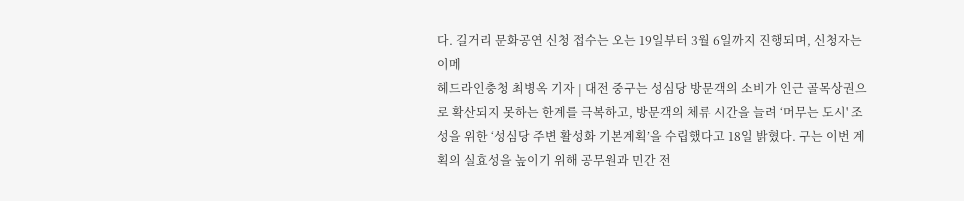다. 길거리 문화공연 신청 접수는 오는 19일부터 3월 6일까지 진행되며, 신청자는 이메
헤드라인충청 최병옥 기자 | 대전 중구는 성심당 방문객의 소비가 인근 골목상권으로 확산되지 못하는 한계를 극복하고, 방문객의 체류 시간을 늘려 ‘머무는 도시' 조성을 위한 ‘성심당 주변 활성화 기본계획’을 수립했다고 18일 밝혔다. 구는 이번 계획의 실효성을 높이기 위해 공무원과 민간 전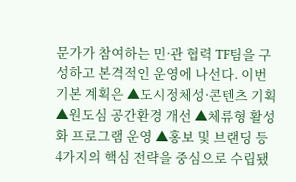문가가 참여하는 민·관 협력 TF팀을 구성하고 본격적인 운영에 나선다. 이번 기본 계획은 ▲도시정체성·콘텐츠 기획 ▲원도심 공간환경 개선 ▲체류형 활성화 프로그램 운영 ▲홍보 및 브랜딩 등 4가지의 핵심 전략을 중심으로 수립됐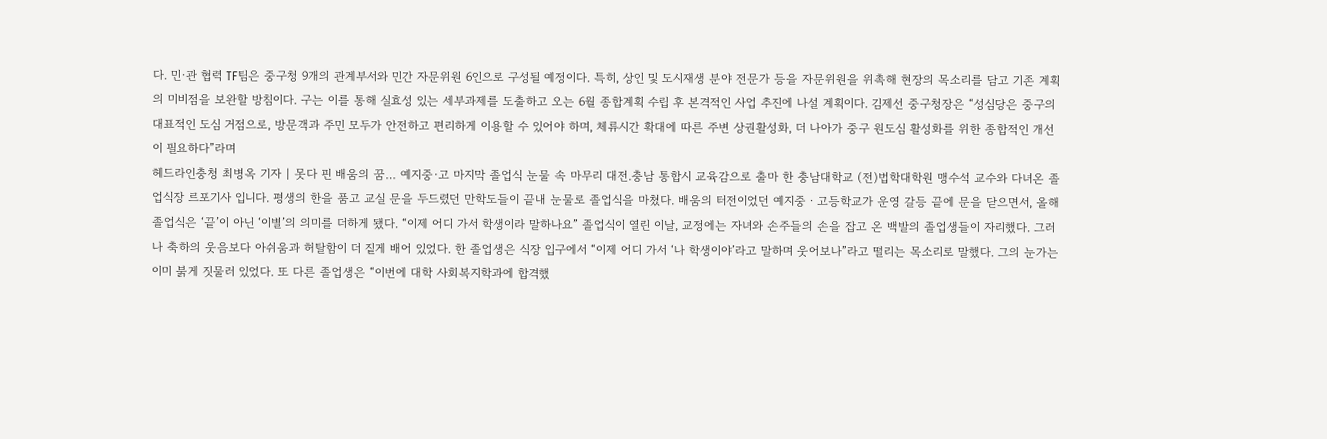다. 민·관 협력 TF팀은 중구청 9개의 관계부서와 민간 자문위원 6인으로 구성될 예정이다. 특히, 상인 및 도시재생 분야 전문가 등을 자문위원을 위촉해 현장의 목소리를 담고 기존 계획의 미비점을 보완할 방침이다. 구는 이를 통해 실효성 있는 세부과제를 도출하고 오는 6월 종합계획 수립 후 본격적인 사업 추진에 나설 계획이다. 김제선 중구청장은 “성심당은 중구의 대표적인 도심 거점으로, 방문객과 주민 모두가 안전하고 편리하게 이용할 수 있어야 하며, 체류시간 확대에 따른 주변 상권활성화, 더 나아가 중구 원도심 활성화를 위한 종합적인 개선이 필요하다”라며
헤드라인충청 최병옥 기자 | 못다 핀 배움의 꿈… 예지중·고 마지막 졸업식 눈물 속 마무리 대전.충남 통합시 교육감으로 출마 한 충남대학교 (전)법학대학원 맹수석 교수와 다녀온 졸업식장 르포기사 입니다. 평생의 한을 품고 교실 문을 두드렸던 만학도들이 끝내 눈물로 졸업식을 마쳤다. 배움의 터전이었던 예지중ㆍ고등학교가 운영 갈등 끝에 문을 닫으면서, 올해 졸업식은 ‘끝’이 아닌 ‘이별’의 의미를 더하게 됐다. “이제 어디 가서 학생이라 말하나요” 졸업식이 열린 이날, 교정에는 자녀와 손주들의 손을 잡고 온 백발의 졸업생들이 자리했다. 그러나 축하의 웃음보다 아쉬움과 허탈함이 더 짙게 배어 있었다. 한 졸업생은 식장 입구에서 “이제 어디 가서 ‘나 학생이야’라고 말하며 웃어보나”라고 떨리는 목소리로 말했다. 그의 눈가는 이미 붉게 짓물러 있었다. 또 다른 졸업생은 “이번에 대학 사회복지학과에 합격했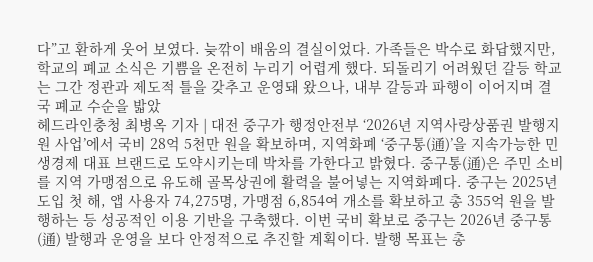다”고 환하게 웃어 보였다. 늦깎이 배움의 결실이었다. 가족들은 박수로 화답했지만, 학교의 폐교 소식은 기쁨을 온전히 누리기 어렵게 했다. 되돌리기 어려웠던 갈등 학교는 그간 정관과 제도적 틀을 갖추고 운영돼 왔으나, 내부 갈등과 파행이 이어지며 결국 폐교 수순을 밟았
헤드라인충청 최병옥 기자 | 대전 중구가 행정안전부 ‘2026년 지역사랑상품권 발행지원 사업’에서 국비 28억 5천만 원을 확보하며, 지역화폐 ‘중구통(通)’을 지속가능한 민생경제 대표 브랜드로 도약시키는데 박차를 가한다고 밝혔다. 중구통(通)은 주민 소비를 지역 가맹점으로 유도해 골목상권에 활력을 불어넣는 지역화폐다. 중구는 2025년 도입 첫 해, 앱 사용자 74,275명, 가맹점 6,854여 개소를 확보하고 총 355억 원을 발행하는 등 성공적인 이용 기반을 구축했다. 이번 국비 확보로 중구는 2026년 중구통(通) 발행과 운영을 보다 안정적으로 추진할 계획이다. 발행 목표는 총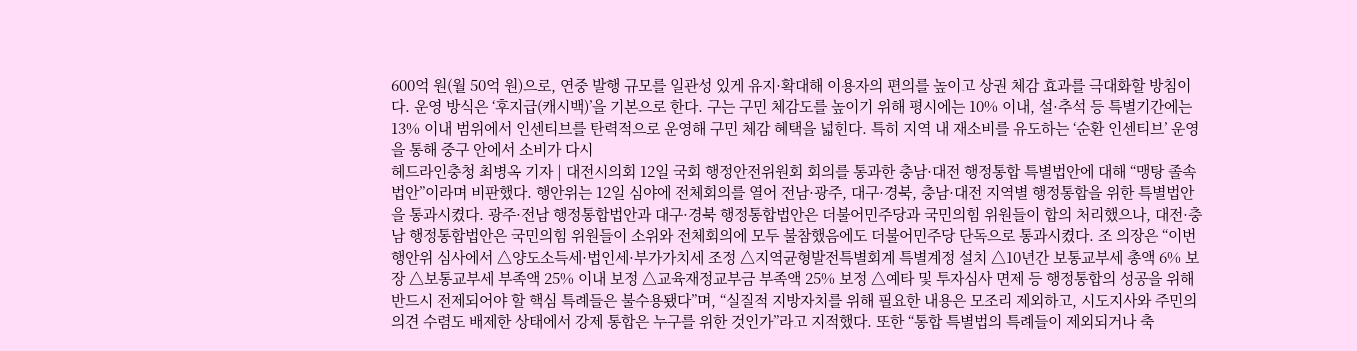600억 원(월 50억 원)으로, 연중 발행 규모를 일관성 있게 유지·확대해 이용자의 편의를 높이고 상권 체감 효과를 극대화할 방침이다. 운영 방식은 ‘후지급(캐시백)’을 기본으로 한다. 구는 구민 체감도를 높이기 위해 평시에는 10% 이내, 설·추석 등 특별기간에는 13% 이내 범위에서 인센티브를 탄력적으로 운영해 구민 체감 혜택을 넓힌다. 특히 지역 내 재소비를 유도하는 ‘순환 인센티브’ 운영을 통해 중구 안에서 소비가 다시
헤드라인충청 최병옥 기자 | 대전시의회 12일 국회 행정안전위원회 회의를 통과한 충남·대전 행정통합 특별법안에 대해 “맹탕 졸속법안”이라며 비판했다. 행안위는 12일 심야에 전체회의를 열어 전남·광주, 대구·경북, 충남·대전 지역별 행정통합을 위한 특별법안을 통과시켰다. 광주·전남 행정통합법안과 대구·경북 행정통합법안은 더불어민주당과 국민의힘 위원들이 합의 처리했으나, 대전·충남 행정통합법안은 국민의힘 위원들이 소위와 전체회의에 모두 불참했음에도 더불어민주당 단독으로 통과시켰다. 조 의장은 “이번 행안위 심사에서 △양도소득세·법인세·부가가치세 조정 △지역균형발전특별회계 특별계정 설치 △10년간 보통교부세 총액 6% 보장 △보통교부세 부족액 25% 이내 보정 △교육재정교부금 부족액 25% 보정 △예타 및 투자심사 면제 등 행정통합의 성공을 위해 반드시 전제되어야 할 핵심 특례들은 불수용됐다”며, “실질적 지방자치를 위해 필요한 내용은 모조리 제외하고, 시도지사와 주민의 의견 수렴도 배제한 상태에서 강제 통합은 누구를 위한 것인가”라고 지적했다. 또한 “통합 특별법의 특례들이 제외되거나 축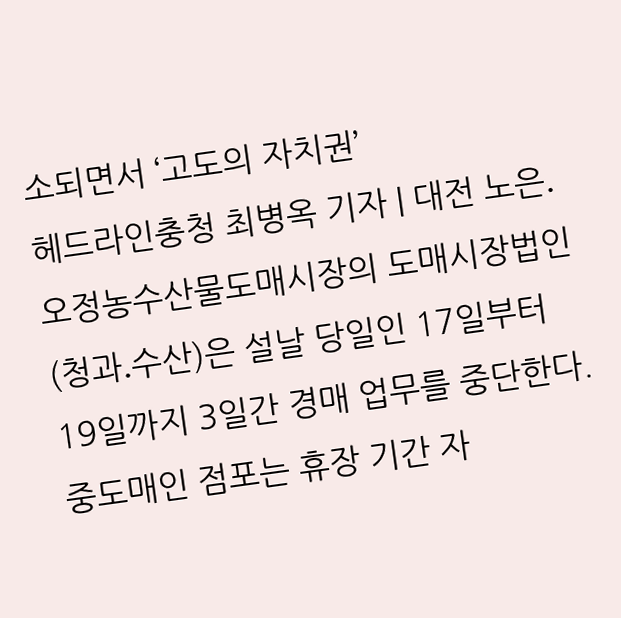소되면서 ‘고도의 자치권’
헤드라인충청 최병옥 기자 | 대전 노은․오정농수산물도매시장의 도매시장법인(청과․수산)은 설날 당일인 17일부터 19일까지 3일간 경매 업무를 중단한다. 중도매인 점포는 휴장 기간 자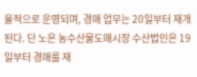율적으로 운영되며, 경매 업무는 20일부터 재개된다. 단 노은 농수산물도매시장 수산법인은 19일부터 경매를 재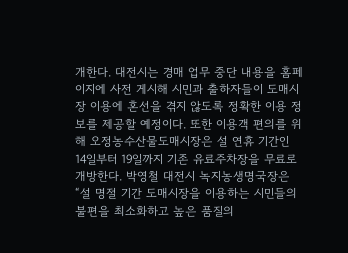개한다. 대전시는 경매 업무 중단 내용을 홈페이지에 사전 게시해 시민과 출하자들이 도매시장 이용에 혼선을 겪지 않도록 정확한 이용 정보를 제공할 예정이다. 또한 이용객 편의를 위해 오정농수산물도매시장은 설 연휴 기간인 14일부터 19일까지 기존 유료주차장을 무료로 개방한다. 박영철 대전시 녹지농생명국장은 “설 명절 기간 도매시장을 이용하는 시민들의 불편을 최소화하고 높은 품질의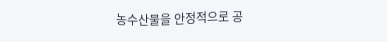농수산물을 안정적으로 공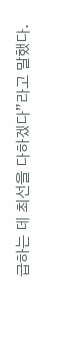급하는 데 최선을 다하겠다”라고 말했다.